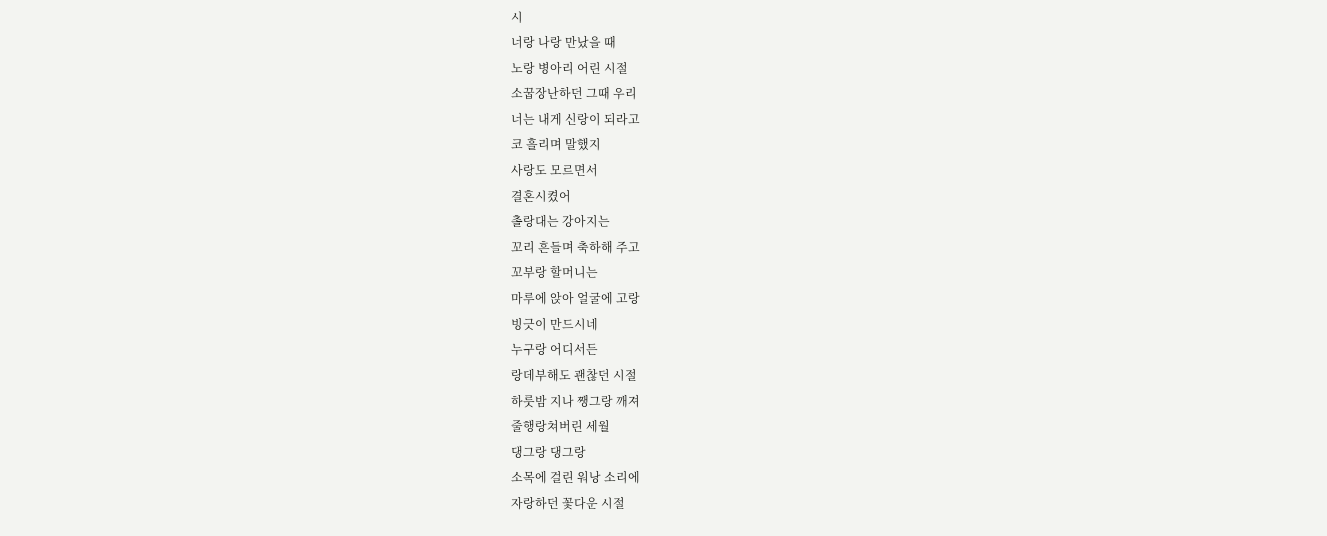시
너랑 나랑 만났을 때
노랑 병아리 어린 시절
소꿉장난하던 그때 우리
너는 내게 신랑이 되라고
코 흘리며 말했지
사랑도 모르면서
결혼시켰어
촐랑대는 강아지는
꼬리 흔들며 축하해 주고
꼬부랑 할머니는
마루에 앉아 얼굴에 고랑
빙긋이 만드시네
누구랑 어디서든
랑데부해도 괜찮던 시절
하룻밤 지나 쨍그랑 깨져
줄행랑쳐버린 세월
댕그랑 댕그랑
소목에 걸린 워낭 소리에
자랑하던 꽃다운 시절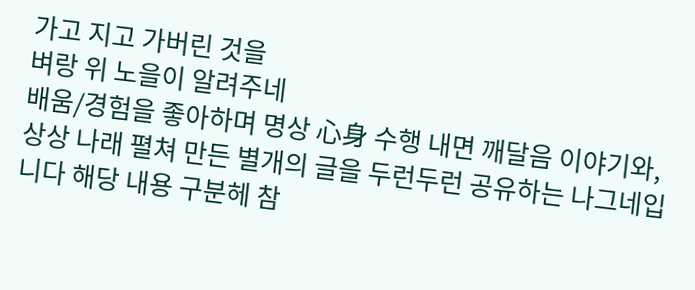가고 지고 가버린 것을
벼랑 위 노을이 알려주네
배움/경험을 좋아하며 명상 心身 수행 내면 깨달음 이야기와, 상상 나래 펼쳐 만든 별개의 글을 두런두런 공유하는 나그네입니다 해당 내용 구분헤 참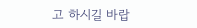고 하시길 바랍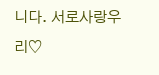니다. 서로사랑우리♡